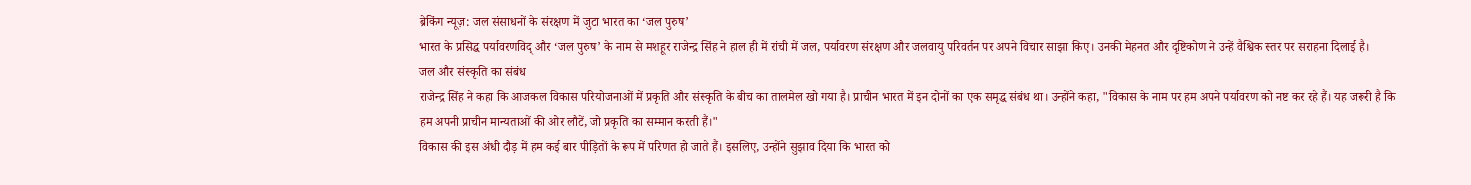ब्रेकिंग न्यूज़: जल संसाधनों के संरक्षण में जुटा भारत का ‘जल पुरुष’
भारत के प्रसिद्ध पर्यावरणविद् और ‘जल पुरुष’ के नाम से मशहूर राजेन्द्र सिंह ने हाल ही में रांची में जल, पर्यावरण संरक्षण और जलवायु परिवर्तन पर अपने विचार साझा किए। उनकी मेहनत और दृष्टिकोण ने उन्हें वैश्विक स्तर पर सराहना दिलाई है।
जल और संस्कृति का संबंध
राजेन्द्र सिंह ने कहा कि आजकल विकास परियोजनाओं में प्रकृति और संस्कृति के बीच का तालमेल खो गया है। प्राचीन भारत में इन दोनों का एक समृद्ध संबंध था। उन्होंने कहा, "विकास के नाम पर हम अपने पर्यावरण को नष्ट कर रहे हैं। यह जरूरी है कि हम अपनी प्राचीन मान्यताओं की ओर लौटें, जो प्रकृति का सम्मान करती हैं।"
विकास की इस अंधी दौड़ में हम कई बार पीड़ितों के रूप में परिणत हो जाते हैं। इसलिए, उन्होंने सुझाव दिया कि भारत को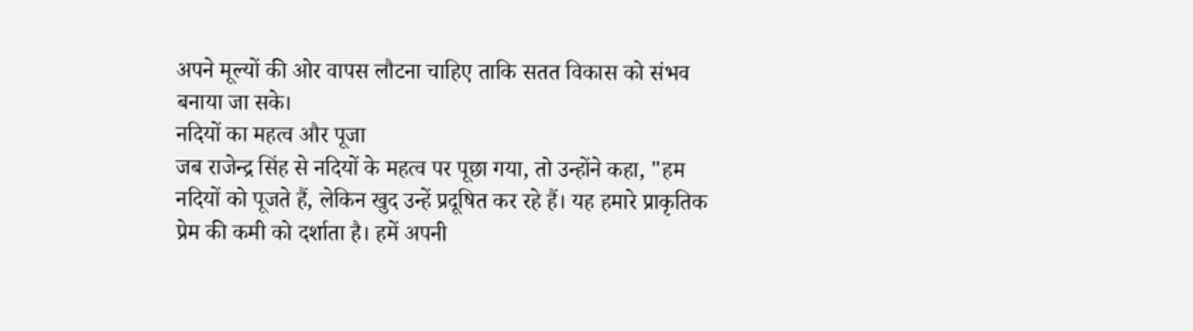अपने मूल्यों की ओर वापस लौटना चाहिए ताकि सतत विकास को संभव बनाया जा सके।
नदियों का महत्व और पूजा
जब राजेन्द्र सिंह से नदियों के महत्व पर पूछा गया, तो उन्होंने कहा, "हम नदियों को पूजते हैं, लेकिन खुद उन्हें प्रदूषित कर रहे हैं। यह हमारे प्राकृतिक प्रेम की कमी को दर्शाता है। हमें अपनी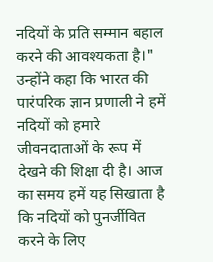नदियों के प्रति सम्मान बहाल करने की आवश्यकता है।"
उन्होंने कहा कि भारत की पारंपरिक ज्ञान प्रणाली ने हमें नदियों को हमारे जीवनदाताओं के रूप में देखने की शिक्षा दी है। आज का समय हमें यह सिखाता है कि नदियों को पुनर्जीवित करने के लिए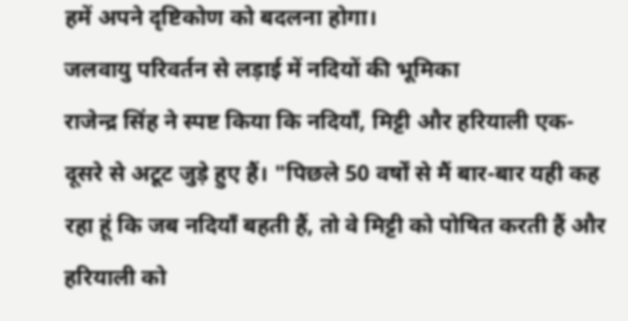हमें अपने दृष्टिकोण को बदलना होगा।
जलवायु परिवर्तन से लड़ाई में नदियों की भूमिका
राजेन्द्र सिंह ने स्पष्ट किया कि नदियाँ, मिट्टी और हरियाली एक-दूसरे से अटूट जुड़े हुए हैं। "पिछले 50 वर्षों से मैं बार-बार यही कह रहा हूं कि जब नदियाँ बहती हैं, तो वे मिट्टी को पोषित करती हैं और हरियाली को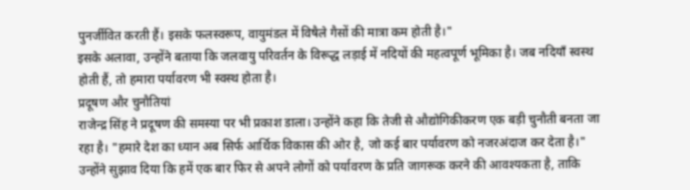पुनर्जीवित करती हैं। इसके फलस्वरूप, वायुमंडल में विषैले गैसों की मात्रा कम होती है।"
इसके अलावा, उन्होंने बताया कि जलवायु परिवर्तन के विरूद्ध लड़ाई में नदियों की महत्वपूर्ण भूमिका है। जब नदियाँ स्वस्थ होती हैं, तो हमारा पर्यावरण भी स्वस्थ होता है।
प्रदूषण और चुनौतियां
राजेन्द्र सिंह ने प्रदूषण की समस्या पर भी प्रकाश डाला। उन्होंने कहा कि तेजी से औद्योगिकीकरण एक बड़ी चुनौती बनता जा रहा है। "हमारे देश का ध्यान अब सिर्फ आर्थिक विकास की ओर है, जो कई बार पर्यावरण को नजरअंदाज कर देता है।"
उन्होंने सुझाव दिया कि हमें एक बार फिर से अपने लोगों को पर्यावरण के प्रति जागरूक करने की आवश्यकता है, ताकि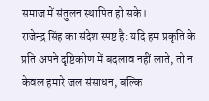समाज में संतुलन स्थापित हो सके।
राजेन्द्र सिंह का संदेश स्पष्ट है: यदि हम प्रकृति के प्रति अपने दृष्टिकोण में बदलाव नहीं लाते, तो न केवल हमारे जल संसाधन, बल्कि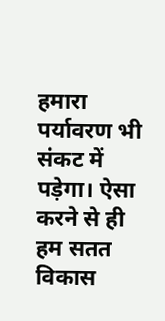हमारा पर्यावरण भी संकट में पड़ेगा। ऐसा करने से ही हम सतत विकास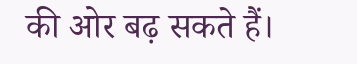की ओर बढ़ सकते हैं।